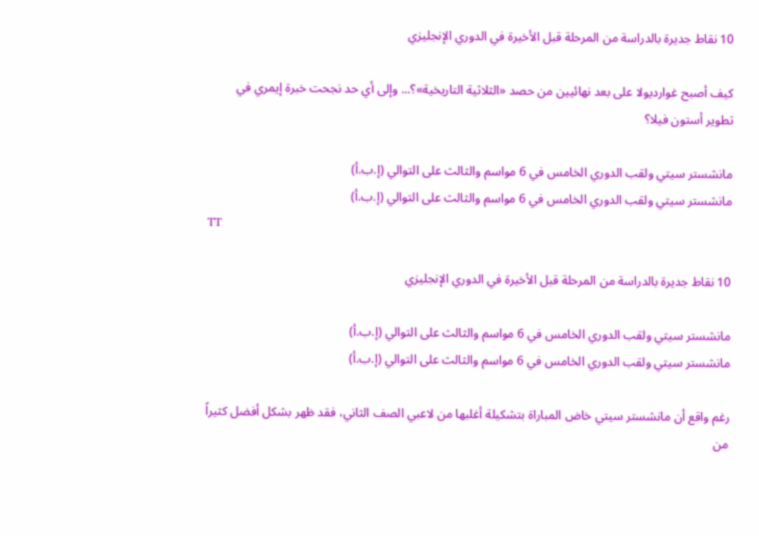10 نقاط جديرة بالدراسة من المرحلة قبل الأخيرة في الدوري الإنجليزي

كيف أصبح غوارديولا على بعد نهائيين من حصد «الثلاثية التاريخية»؟... وإلى أي حد نجحت خبرة إيمري في تطوير أستون فيلا؟

مانشستر سيتي ولقب الدوري الخامس في 6 مواسم والثالث على التوالي (إ.ب.أ)
مانشستر سيتي ولقب الدوري الخامس في 6 مواسم والثالث على التوالي (إ.ب.أ)
TT

10 نقاط جديرة بالدراسة من المرحلة قبل الأخيرة في الدوري الإنجليزي

مانشستر سيتي ولقب الدوري الخامس في 6 مواسم والثالث على التوالي (إ.ب.أ)
مانشستر سيتي ولقب الدوري الخامس في 6 مواسم والثالث على التوالي (إ.ب.أ)

رغم واقع أن مانشستر سيتي خاض المباراة بتشكيلة أغلبها من لاعبي الصف الثاني، فقد ظهر بشكل أفضل كثيراً من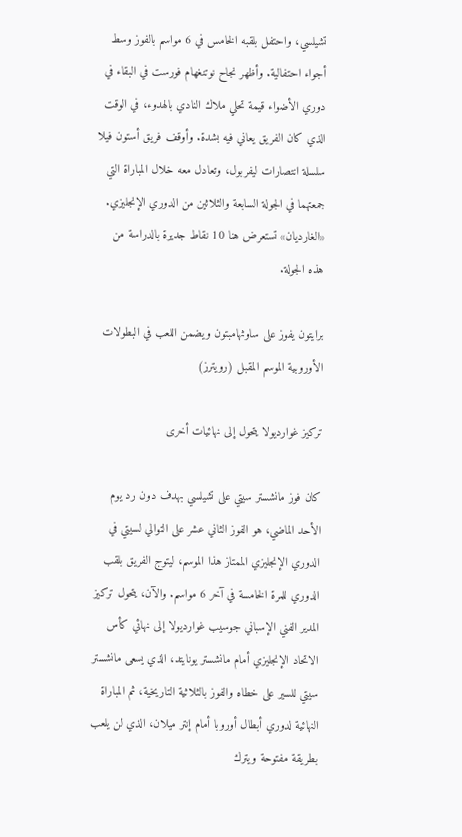تشيلسي، واحتفل بلقبه الخامس في 6 مواسم بالفوز وسط أجواء احتفالية. وأظهر نجاح نوتنغهام فورست في البقاء في دوري الأضواء قيمة تحلي ملاك النادي بالهدوء، في الوقت الذي كان الفريق يعاني فيه بشدة. وأوقف فريق أستون فيلا سلسلة انتصارات ليفربول، وتعادل معه خلال المباراة التي جمعتهما في الجولة السابعة والثلاثين من الدوري الإنجليزي. «الغارديان» تستعرض هنا 10 نقاط جديرة بالدراسة من هذه الجولة.

برايتون يفوز على ساوثهامبتون ويضمن اللعب في البطولات الأوروبية الموسم المقبل (رويترز)

تركيز غوارديولا يتحول إلى نهائيات أخرى

كان فوز مانشستر سيتي على تشيلسي بهدف دون رد يوم الأحد الماضي، هو الفوز الثاني عشر على التوالي لسيتي في الدوري الإنجليزي الممتاز هذا الموسم، ليتوج الفريق بلقب الدوري للمرة الخامسة في آخر 6 مواسم. والآن، يتحول تركيز المدير الفني الإسباني جوسيب غوارديولا إلى نهائي كأس الاتحاد الإنجليزي أمام مانشستر يونايتد، الذي يسعى مانشستر سيتي للسير على خطاه والفوز بالثلاثية التاريخية، ثم المباراة النهائية لدوري أبطال أوروبا أمام إنتر ميلان، الذي لن يلعب بطريقة مفتوحة ويترك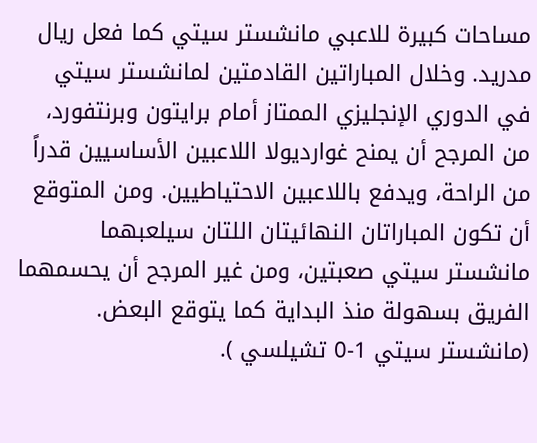مساحات كبيرة للاعبي مانشستر سيتي كما فعل ريال مدريد. وخلال المباراتين القادمتين لمانشستر سيتي في الدوري الإنجليزي الممتاز أمام برايتون وبرنتفورد، من المرجح أن يمنح غوارديولا اللاعبين الأساسيين قدراً من الراحة، ويدفع باللاعبين الاحتياطيين. ومن المتوقع أن تكون المباراتان النهائيتان اللتان سيلعبهما مانشستر سيتي صعبتين، ومن غير المرجح أن يحسمهما الفريق بسهولة منذ البداية كما يتوقع البعض. (مانشستر سيتي 1-0 تشيلسي ).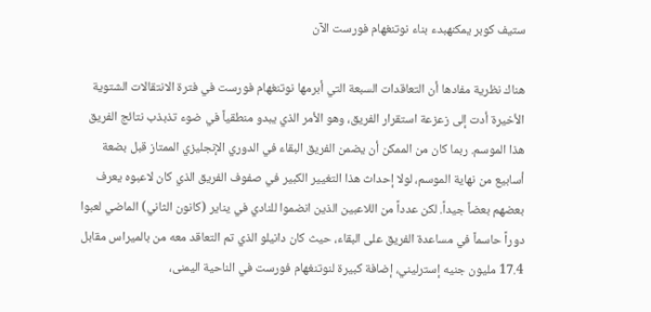ستيف كوبر يمكنهبدء بناء نوتنغهام فورست الآن

هناك نظرية مفادها أن التعاقدات السبعة التي أبرمها نوتنغهام فورست في فترة الانتقالات الشتوية الأخيرة أدت إلى زعزعة استقرار الفريق، وهو الأمر الذي يبدو منطقياً في ضوء تذبذب نتائج الفريق هذا الموسم. ربما كان من الممكن أن يضمن الفريق البقاء في الدوري الإنجليزي الممتاز قبل بضعة أسابيع من نهاية الموسم، لولا إحداث هذا التغيير الكبير في صفوف الفريق الذي كان لاعبوه يعرف بعضهم بعضاً جيداً. لكن عدداً من اللاعبين الذين انضموا للنادي في يناير (كانون الثاني) الماضي لعبوا دوراً حاسماً في مساعدة الفريق على البقاء، حيث كان دانيلو الذي تم التعاقد معه من بالميراس مقابل 17.4 مليون جنيه إسترليني، إضافة كبيرة لنوتنغهام فورست في الناحية اليمنى،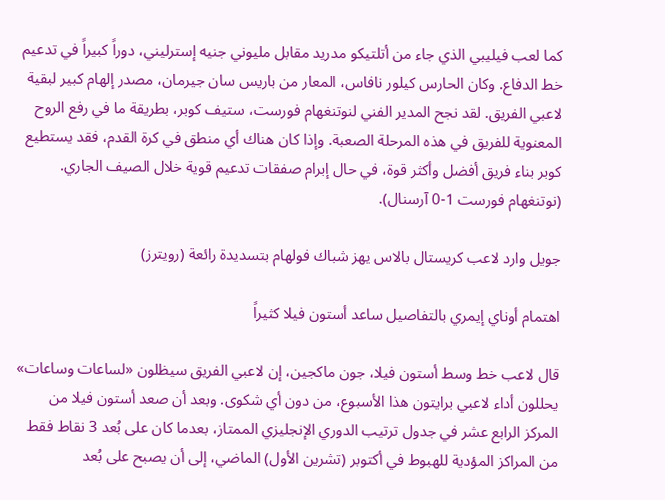كما لعب فيليبي الذي جاء من أتلتيكو مدريد مقابل مليوني جنيه إسترليني، دوراً كبيراً في تدعيم خط الدفاع. وكان الحارس كيلور نافاس، المعار من باريس سان جيرمان، مصدر إلهام كبير لبقية لاعبي الفريق. لقد نجح المدير الفني لنوتنغهام فورست، ستيف كوبر، بطريقة ما في رفع الروح المعنوية للفريق في هذه المرحلة الصعبة. وإذا كان هناك أي منطق في كرة القدم، فقد يستطيع كوبر بناء فريق أفضل وأكثر قوة، في حال إبرام صفقات تدعيم قوية خلال الصيف الجاري. (نوتنغهام فورست 1-0 آرسنال).

جويل وارد لاعب كريستال بالاس يهز شباك فولهام بتسديدة رائعة (رويترز)

اهتمام أوناي إيمري بالتفاصيل ساعد أستون فيلا كثيراً

قال لاعب خط وسط أستون فيلا، جون ماكجين، إن لاعبي الفريق سيظلون «لساعات وساعات» يحللون أداء لاعبي برايتون هذا الأسبوع، من دون أي شكوى. وبعد أن صعد أستون فيلا من المركز الرابع عشر في جدول ترتيب الدوري الإنجليزي الممتاز، بعدما كان على بُعد 3 نقاط فقط من المراكز المؤدية للهبوط في أكتوبر (تشرين الأول) الماضي، إلى أن يصبح على بُعد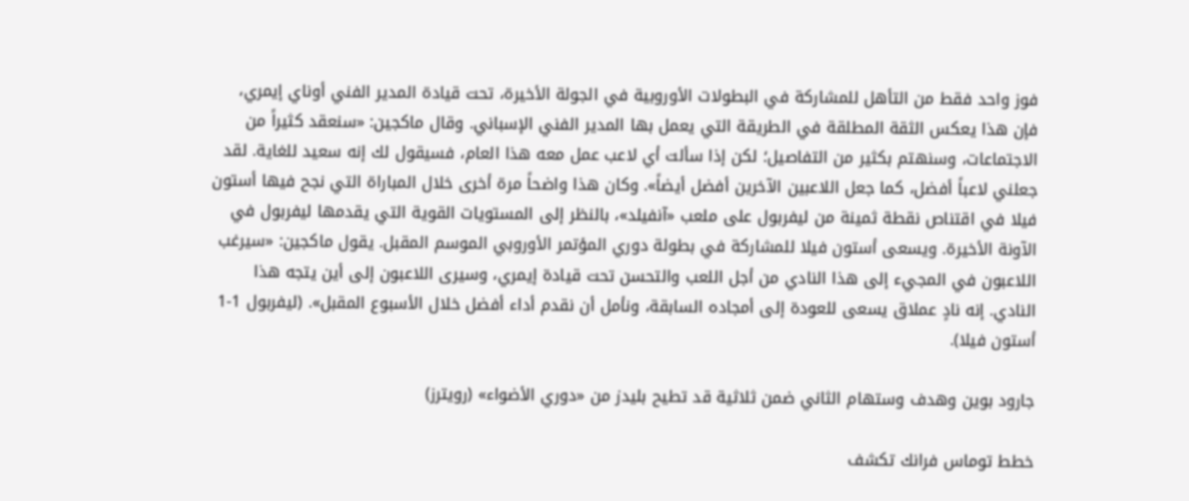فوز واحد فقط من التأهل للمشاركة في البطولات الأوروبية في الجولة الأخيرة، تحت قيادة المدير الفني أوناي إيمري، فإن هذا يعكس الثقة المطلقة في الطريقة التي يعمل بها المدير الفني الإسباني. وقال ماكجين: «سنعقد كثيراً من الاجتماعات، وسنهتم بكثير من التفاصيل؛ لكن إذا سألت أي لاعب عمل معه هذا العام، فسيقول لك إنه سعيد للغاية. لقد جعلني لاعباً أفضل، كما جعل اللاعبين الآخرين أفضل أيضاً». وكان هذا واضحاً مرة أخرى خلال المباراة التي نجح فيها أستون فيلا في اقتناص نقطة ثمينة من ليفربول على ملعب «آنفيلد»، بالنظر إلى المستويات القوية التي يقدمها ليفربول في الآونة الأخيرة. ويسعى أستون فيلا للمشاركة في بطولة دوري المؤتمر الأوروبي الموسم المقبل. يقول ماكجين: «سيرغب اللاعبون في المجيء إلى هذا النادي من أجل اللعب والتحسن تحت قيادة إيمري، وسيرى اللاعبون إلى أين يتجه هذا النادي. إنه نادٍ عملاق يسعى للعودة إلى أمجاده السابقة، ونأمل أن نقدم أداء أفضل خلال الأسبوع المقبل». (ليفربول 1-1 أستون فيلا).

جارود بوين وهدف وستهام الثاني ضمن ثلاثية قد تطيح بليدز من «دوري الأضواء» (رويترز)

خطط توماس فرانك تكشف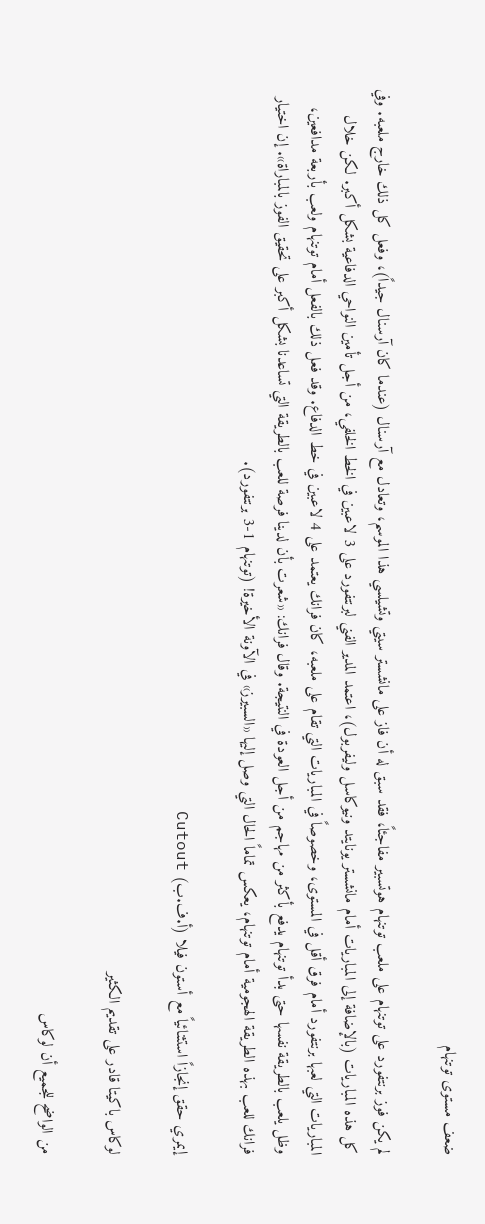ضعف مستوى توتنهام

لم يكن فوز برنتفورد على توتنهام على ملعب توتنهام هوتسبير مفاجئاً، فقد سبق له أن فاز على مانشستر سيتي وتشيلسي هذا الموسم، وتعادل مع آرسنال (عندما كان آرسنال جيداً)، وفعل كل ذلك خارج ملعبه. وفي كل هذه المباريات (بالإضافة إلى المباريات أمام مانشستر يونايتد ونيوكاسل وليفربول)، اعتمد المدير الفني لبرنتفورد على 3 لاعبين في الخط الخلفي، من أجل تأمين النواحي الدفاعية بشكل أكبر. لكن خلال المباريات التي لعبها برنتفورد أمام فرق أقل في المستوى، وخصوصاً في المباريات التي تقام على ملعبه، كان فرانك يعتمد على 4 لاعبين في خط الدفاع. وقد فعل ذلك بالفعل أمام توتنهام ولعب بأربعة مدافعين، وظل يلعب بالطريقة نفسها حتى بدأ توتنهام يدفع بأكثر من مهاجم من أجل العودة في النتيجة. وقال فرانك: «شعرت بأن لدينا فرصة للعب بالطريقة التي تساعدنا بشكل أكبر على تحقيق الفوز بالمباراة». إن اختيار فرانك للعب بهذه الطريقة الهجومية أمام توتنهام، يعكس تماماً الحال التي وصل إليها «السبيرز» في الآونة الأخيرة! (توتنهام 1-3 برنتفورد).

إيمري حقق إنجازاً استثنائياً مع أستون فيلا (أ.ف.ب) Cutout

لوكاس باكيتا قادر على تقديم الكثير

من الواضح للجميع أن لوكاس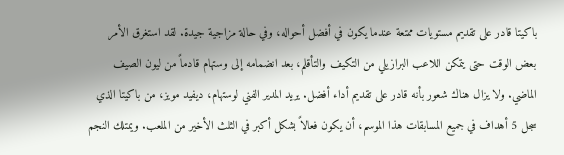باكيتا قادر على تقديم مستويات ممتعة عندما يكون في أفضل أحواله، وفي حالة مزاجية جيدة. لقد استغرق الأمر بعض الوقت حتى يتمكن اللاعب البرازيلي من التكيف والتأقلم، بعد انضمامه إلى وستهام قادماً من ليون الصيف الماضي. ولا يزال هناك شعور بأنه قادر على تقديم أداء أفضل. يريد المدير الفني لوستهام، ديفيد مويز، من باكيتا الذي سجل 5 أهداف في جميع المسابقات هذا الموسم، أن يكون فعالاً بشكل أكبر في الثلث الأخير من الملعب. ويمتلك النجم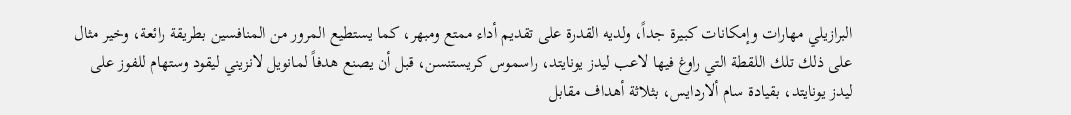البرازيلي مهارات وإمكانات كبيرة جداً، ولديه القدرة على تقديم أداء ممتع ومبهر، كما يستطيع المرور من المنافسين بطريقة رائعة، وخير مثال على ذلك تلك اللقطة التي راوغ فيها لاعب ليدز يونايتد، راسموس كريستنسن، قبل أن يصنع هدفاً لمانويل لانزيني ليقود وستهام للفوز على ليدز يونايتد، بقيادة سام ألاردايس، بثلاثة أهداف مقابل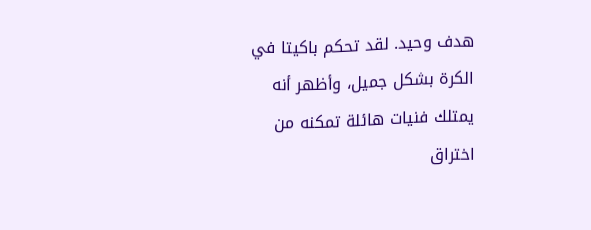هدف وحيد. لقد تحكم باكيتا في الكرة بشكل جميل، وأظهر أنه يمتلك فنيات هائلة تمكنه من اختراق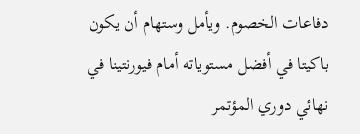دفاعات الخصوم. ويأمل وستهام أن يكون باكيتا في أفضل مستوياته أمام فيورنتينا في نهائي دوري المؤتمر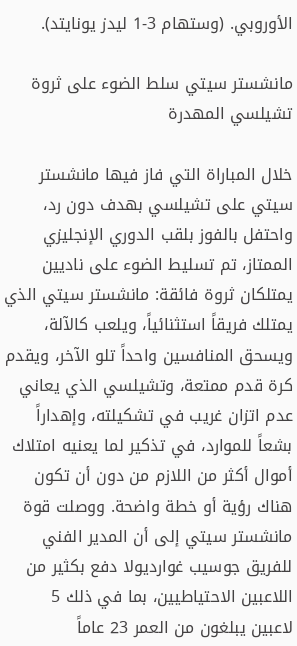الأوروبي. (وستهام 3-1 ليدز يونايتد).

مانشستر سيتي سلط الضوء على ثروة تشيلسي المهدرة

خلال المباراة التي فاز فيها مانشستر سيتي على تشيلسي بهدف دون رد، واحتفل بالفوز بلقب الدوري الإنجليزي الممتاز، تم تسليط الضوء على ناديين يمتلكان ثروة فائقة: مانشستر سيتي الذي يمتلك فريقاً استثنائياً، ويلعب كالآلة، ويسحق المنافسين واحداً تلو الآخر، ويقدم كرة قدم ممتعة، وتشيلسي الذي يعاني عدم اتزان غريب في تشكيلته، وإهداراً بشعاً للموارد، في تذكير لما يعنيه امتلاك أموال أكثر من اللازم من دون أن تكون هناك رؤية أو خطة واضحة. ووصلت قوة مانشستر سيتي إلى أن المدير الفني للفريق جوسيب غوارديولا دفع بكثير من اللاعبين الاحتياطيين، بما في ذلك 5 لاعبين يبلغون من العمر 23 عاماً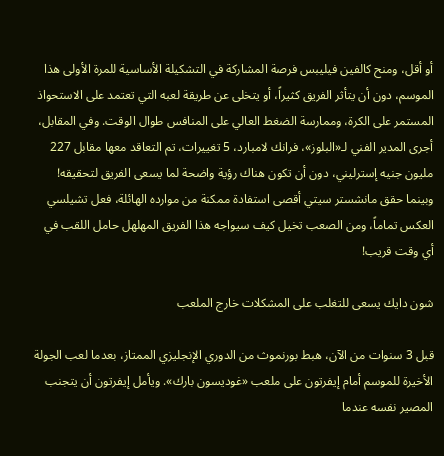أو أقل، ومنح كالفين فيليبس فرصة المشاركة في التشكيلة الأساسية للمرة الأولى هذا الموسم، دون أن يتأثر الفريق كثيراً، أو يتخلى عن طريقة لعبه التي تعتمد على الاستحواذ المستمر على الكرة، وممارسة الضغط العالي على المنافس طوال الوقت. وفي المقابل، أجرى المدير الفني لـ«البلوز»، فرانك لامبارد، 5 تغييرات، تم التعاقد معها مقابل 227 مليون جنيه إسترليني، دون أن تكون هناك رؤية واضحة لما يسعى الفريق لتحقيقه! وبينما حقق مانشستر سيتي أقصى استفادة ممكنة من موارده الهائلة، فعل تشيلسي العكس تماماً، ومن الصعب تخيل كيف سيواجه هذا الفريق المهلهل حامل اللقب في أي وقت قريب!

شون دايك يسعى للتغلب على المشكلات خارج الملعب

قبل 3 سنوات من الآن، هبط بورنموث من الدوري الإنجليزي الممتاز، بعدما لعب الجولة الأخيرة للموسم أمام إيفرتون على ملعب «غوديسون بارك». ويأمل إيفرتون أن يتجنب المصير نفسه عندما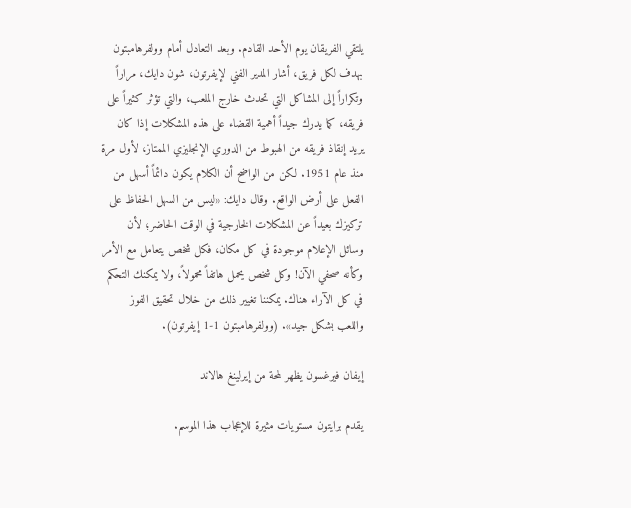يلتقي الفريقان يوم الأحد القادم. وبعد التعادل أمام وولفرهامبتون بهدف لكل فريق، أشار المدير الفني لإيفرتون، شون دايك، مراراً وتكراراً إلى المشاكل التي تحدث خارج الملعب، والتي تؤثر كثيراً على فريقه، كما يدرك جيداً أهمية القضاء على هذه المشكلات إذا كان يريد إنقاذ فريقه من الهبوط من الدوري الإنجليزي الممتاز، لأول مرة منذ عام 1951. لكن من الواضح أن الكلام يكون دائماً أسهل من الفعل على أرض الواقع. وقال دايك: «ليس من السهل الحفاظ على تركيزك بعيداً عن المشكلات الخارجية في الوقت الحاضر؛ لأن وسائل الإعلام موجودة في كل مكان، فكل شخص يتعامل مع الأمر وكأنه صحفي الآن! وكل شخص يحمل هاتفاً محمولاً، ولا يمكنك التحكم في كل الآراء هناك. يمكننا تغيير ذلك من خلال تحقيق الفوز واللعب بشكل جيد». (وولفرهامبتون 1-1 إيفرتون).

إيفان فيرغسون يظهر لمحة من إيرلينغ هالاند

يقدم برايتون مستويات مثيرة للإعجاب هذا الموسم.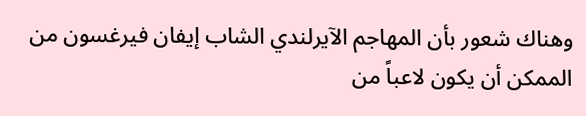وهناك شعور بأن المهاجم الآيرلندي الشاب إيفان فيرغسون من الممكن أن يكون لاعباً من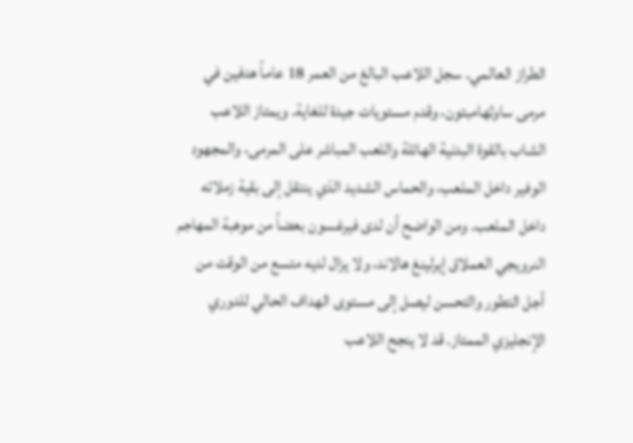الطراز العالمي. سجل اللاعب البالغ من العمر 18 عاماً هدفين في مرمى ساوثهامبتون، وقدم مستويات جيدة للغاية. ويمتاز اللاعب الشاب بالقوة البدنية الهائلة واللعب المباشر على المرمى، والمجهود الوفير داخل الملعب، والحماس الشديد الذي ينتقل إلى بقية زملائه داخل الملعب. ومن الواضح أن لدى فيرغسون بعضاً من موهبة المهاجم النرويجي العملاق إيرلينغ هالاند، ولا يزال لديه متسع من الوقت من أجل التطور والتحسن ليصل إلى مستوى الهداف الحالي للدوري الإنجليزي الممتاز. قد لا ينجح اللاعب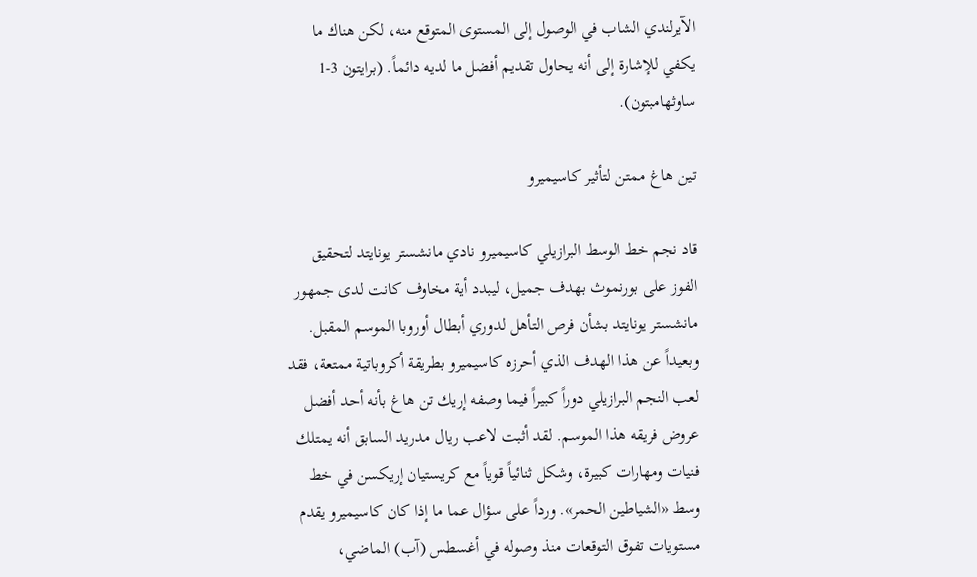الآيرلندي الشاب في الوصول إلى المستوى المتوقع منه، لكن هناك ما يكفي للإشارة إلى أنه يحاول تقديم أفضل ما لديه دائماً. (برايتون 3-1 ساوثهامبتون).

تين هاغ ممتن لتأثير كاسيميرو

قاد نجم خط الوسط البرازيلي كاسيميرو نادي مانشستر يونايتد لتحقيق الفوز على بورنموث بهدف جميل، ليبدد أية مخاوف كانت لدى جمهور مانشستر يونايتد بشأن فرص التأهل لدوري أبطال أوروبا الموسم المقبل. وبعيداً عن هذا الهدف الذي أحرزه كاسيميرو بطريقة أكروباتية ممتعة، فقد لعب النجم البرازيلي دوراً كبيراً فيما وصفه إريك تن هاغ بأنه أحد أفضل عروض فريقه هذا الموسم. لقد أثبت لاعب ريال مدريد السابق أنه يمتلك فنيات ومهارات كبيرة، وشكل ثنائياً قوياً مع كريستيان إريكسن في خط وسط «الشياطين الحمر». ورداً على سؤال عما ما إذا كان كاسيميرو يقدم مستويات تفوق التوقعات منذ وصوله في أغسطس (آب) الماضي،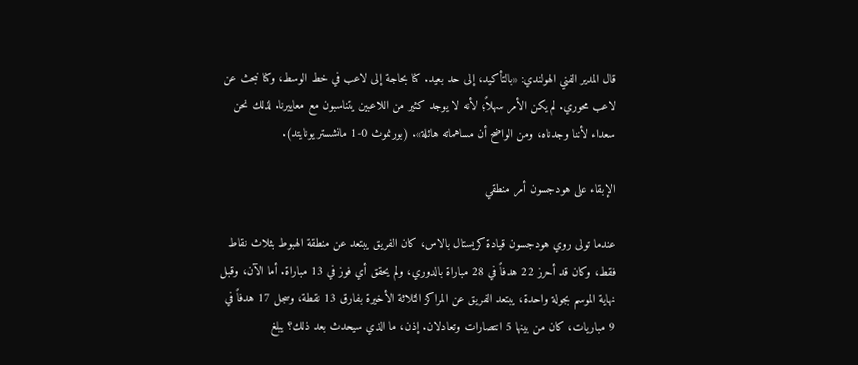قال المدير الفني الهولندي: «بالتأكيد، إلى حد بعيد. كنا بحاجة إلى لاعب في خط الوسط، وكنا نبحث عن لاعب محوري. لم يكن الأمر سهلاً؛ لأنه لا يوجد كثير من اللاعبين يتناسبون مع معاييرنا. لذلك نحن سعداء لأننا وجدناه، ومن الواضح أن مساهماته هائلة». (بورنموث 0-1 مانشستر يونايتد).

الإبقاء على هودجسون أمر منطقي

عندما تولى روي هودجسون قيادة كريستال بالاس، كان الفريق يبتعد عن منطقة الهبوط بثلاث نقاط فقط، وكان قد أحرز 22 هدفاً في 28 مباراة بالدوري، ولم يحقق أي فوز في 13 مباراة. أما الآن، وقبل نهاية الموسم بجولة واحدة، يبتعد الفريق عن المراكز الثلاثة الأخيرة بفارق 13 نقطة، وسجل 17 هدفاً في 9 مباريات، كان من بينها 5 انتصارات وتعادلان. إذن، ما الذي سيحدث بعد ذلك؟ يبلغ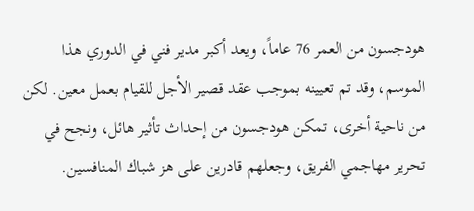هودجسون من العمر 76 عاماً، ويعد أكبر مدير فني في الدوري هذا الموسم، وقد تم تعيينه بموجب عقد قصير الأجل للقيام بعمل معين. لكن من ناحية أخرى، تمكن هودجسون من إحداث تأثير هائل، ونجح في تحرير مهاجمي الفريق، وجعلهم قادرين على هز شباك المنافسين.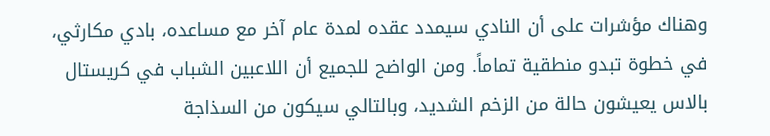وهناك مؤشرات على أن النادي سيمدد عقده لمدة عام آخر مع مساعده، بادي مكارثي، في خطوة تبدو منطقية تماماً. ومن الواضح للجميع أن اللاعبين الشباب في كريستال بالاس يعيشون حالة من الزخم الشديد، وبالتالي سيكون من السذاجة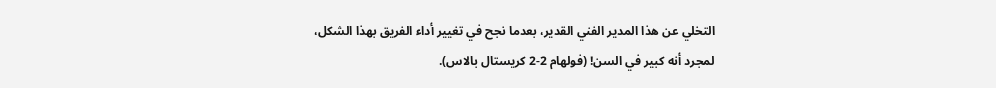التخلي عن هذا المدير الفني القدير، بعدما نجح في تغيير أداء الفريق بهذا الشكل، لمجرد أنه كبير في السن! (فولهام 2-2 كريستال بالاس).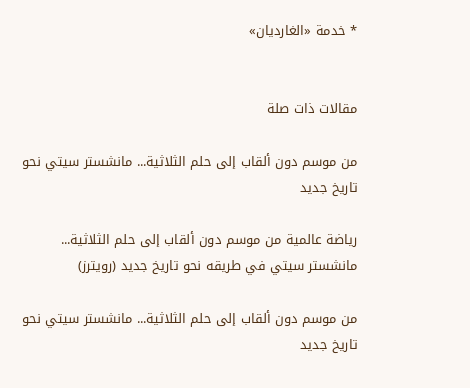* خدمة «الغارديان»


مقالات ذات صلة

من موسم دون ألقاب إلى حلم الثلاثية... مانشستر سيتي نحو تاريخ جديد

رياضة عالمية من موسم دون ألقاب إلى حلم الثلاثية... مانشستر سيتي في طريقه نحو تاريخ جديد (رويترز)

من موسم دون ألقاب إلى حلم الثلاثية... مانشستر سيتي نحو تاريخ جديد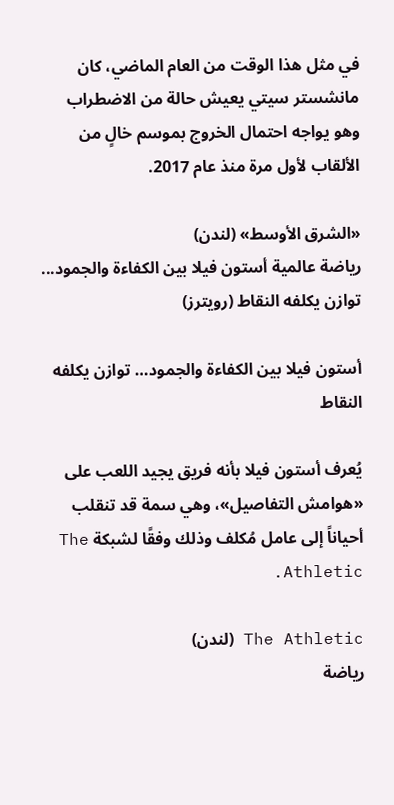في مثل هذا الوقت من العام الماضي، كان مانشستر سيتي يعيش حالة من الاضطراب وهو يواجه احتمال الخروج بموسم خالٍ من الألقاب لأول مرة منذ عام 2017.

«الشرق الأوسط» (لندن)
رياضة عالمية أستون فيلا بين الكفاءة والجمود... توازن يكلفه النقاط (رويترز)

أستون فيلا بين الكفاءة والجمود… توازن يكلفه النقاط

يُعرف أستون فيلا بأنه فريق يجيد اللعب على «هوامش التفاصيل»، وهي سمة قد تنقلب أحياناً إلى عامل مُكلف وذلك وفقًا لشبكة The Athletic.

The Athletic (لندن)
رياضة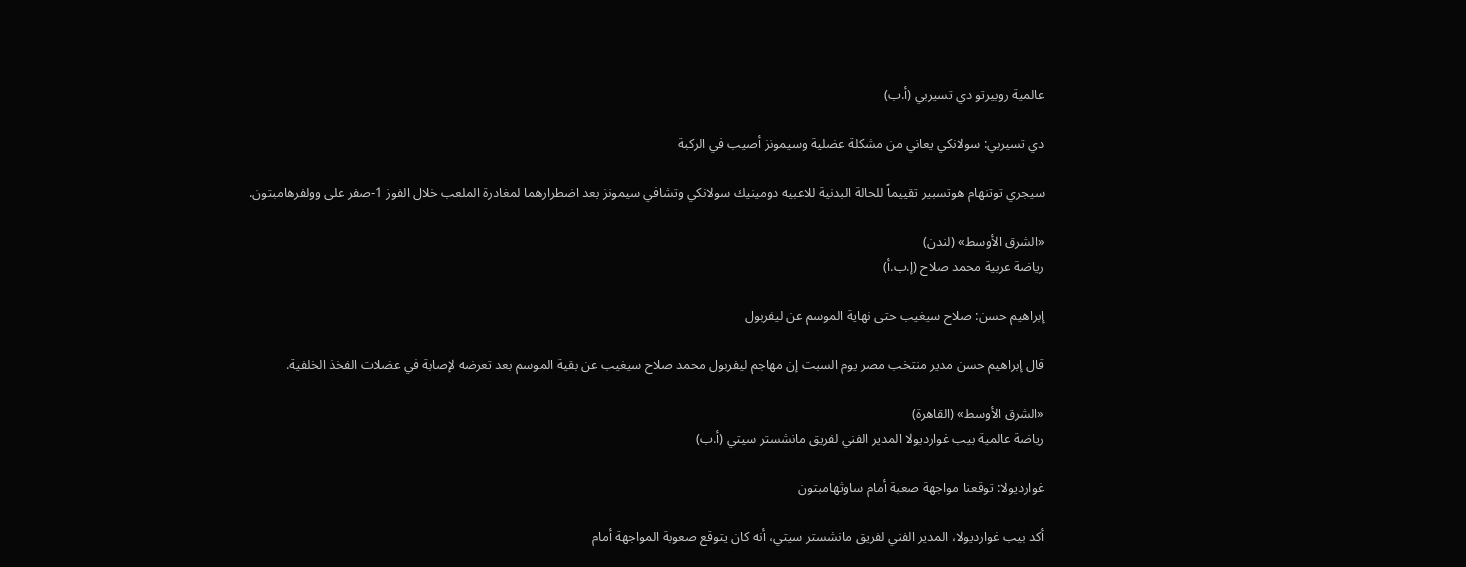عالمية روبيرتو دي تسيربي (أ.ب)

دي تسيربي: سولانكي يعاني من مشكلة عضلية وسيمونز أصيب في الركبة

سيجري توتنهام هوتسبير تقييماً للحالة البدنية للاعبيه دومينيك سولانكي وتشافي سيمونز بعد اضطرارهما لمغادرة الملعب خلال الفوز 1-صفر على وولفرهامبتون.

«الشرق الأوسط» (لندن)
رياضة عربية محمد صلاح (إ.ب.أ)

إبراهيم حسن: صلاح سيغيب حتى نهاية الموسم عن ليفربول

قال إبراهيم حسن مدير منتخب مصر يوم السبت إن مهاجم ليفربول محمد صلاح سيغيب عن بقية الموسم بعد تعرضه لإصابة في عضلات الفخذ الخلفية.

«الشرق الأوسط» (القاهرة)
رياضة عالمية بيب غوارديولا المدير الفني لفريق مانشستر سيتي (أ.ب)

غوارديولا: توقعنا مواجهة صعبة أمام ساوثهامبتون

أكد بيب غوارديولا، المدير الفني لفريق مانشستر سيتي، أنه كان يتوقع صعوبة المواجهة أمام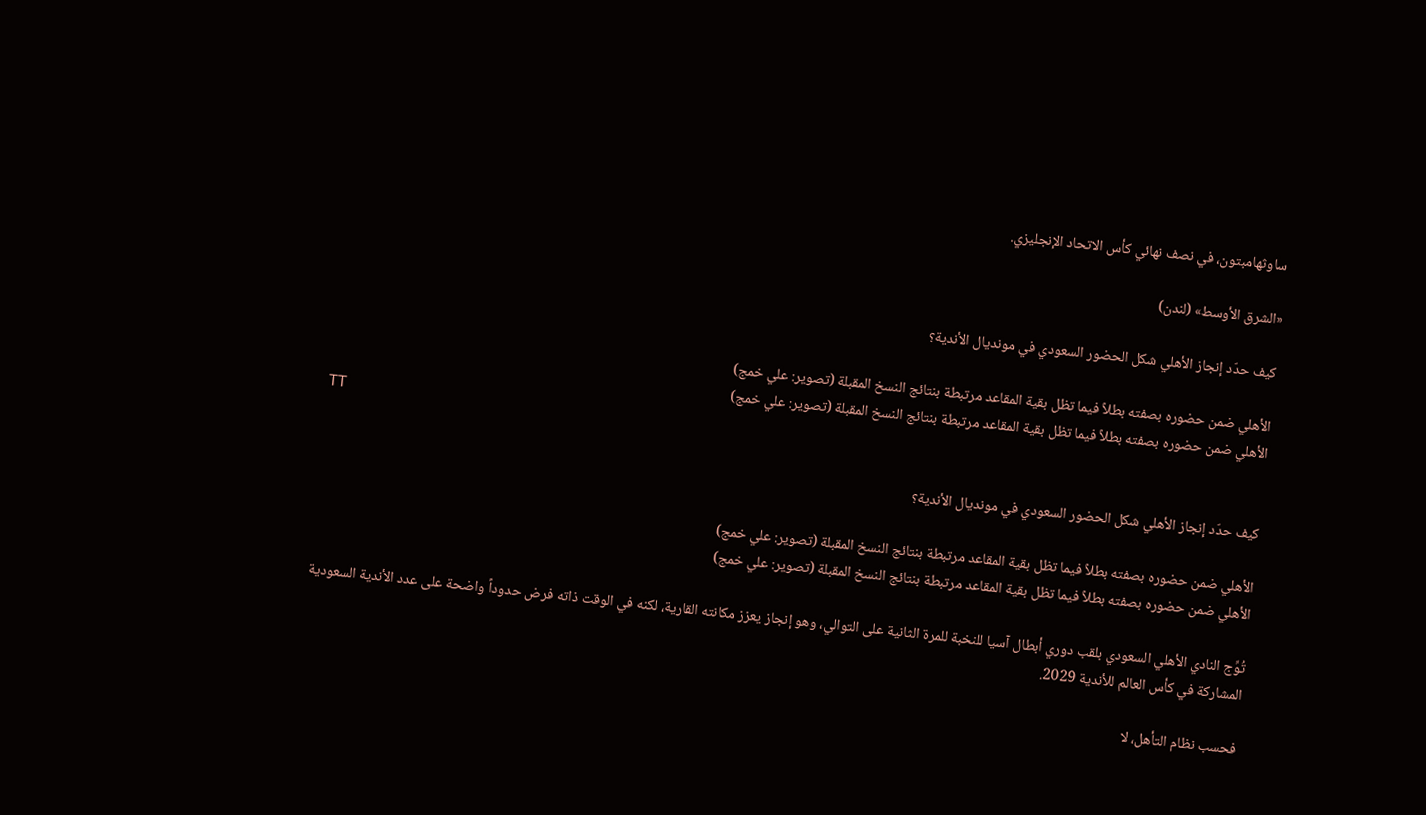ساوثهامبتون، في نصف نهائي كأس الاتحاد الإنجليزي.

«الشرق الأوسط» (لندن)

كيف حدّد إنجاز الأهلي شكل الحضور السعودي في مونديال الأندية؟

الأهلي ضمن حضوره بصفته بطلاً فيما تظل بقية المقاعد مرتبطة بنتائج النسخ المقبلة (تصوير: علي خمج)
الأهلي ضمن حضوره بصفته بطلاً فيما تظل بقية المقاعد مرتبطة بنتائج النسخ المقبلة (تصوير: علي خمج)
TT

كيف حدّد إنجاز الأهلي شكل الحضور السعودي في مونديال الأندية؟

الأهلي ضمن حضوره بصفته بطلاً فيما تظل بقية المقاعد مرتبطة بنتائج النسخ المقبلة (تصوير: علي خمج)
الأهلي ضمن حضوره بصفته بطلاً فيما تظل بقية المقاعد مرتبطة بنتائج النسخ المقبلة (تصوير: علي خمج)

تُوِّج النادي الأهلي السعودي بلقب دوري أبطال آسيا للنخبة للمرة الثانية على التوالي، وهو إنجاز يعزز مكانته القارية، لكنه في الوقت ذاته فرض حدوداً واضحة على عدد الأندية السعودية المشاركة في كأس العالم للأندية 2029.

فحسب نظام التأهل، لا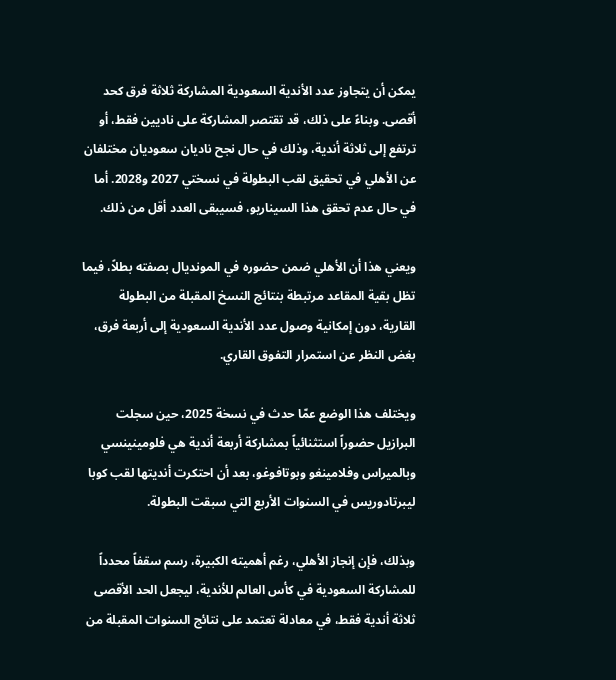يمكن أن يتجاوز عدد الأندية السعودية المشاركة ثلاثة فرق كحد أقصى. وبناءً على ذلك، قد تقتصر المشاركة على ناديين فقط، أو ترتفع إلى ثلاثة أندية، وذلك في حال نجح ناديان سعوديان مختلفان عن الأهلي في تحقيق لقب البطولة في نسختي 2027 و2028. أما في حال عدم تحقق هذا السيناريو، فسيبقى العدد أقل من ذلك.

ويعني هذا أن الأهلي ضمن حضوره في المونديال بصفته بطلاً، فيما تظل بقية المقاعد مرتبطة بنتائج النسخ المقبلة من البطولة القارية، دون إمكانية وصول عدد الأندية السعودية إلى أربعة فرق، بغض النظر عن استمرار التفوق القاري.

ويختلف هذا الوضع عمّا حدث في نسخة 2025، حين سجلت البرازيل حضوراً استثنائياً بمشاركة أربعة أندية هي فلومينينسي وبالميراس وفلامينغو وبوتافوغو، بعد أن احتكرت أنديتها لقب كوبا ليبرتادوريس في السنوات الأربع التي سبقت البطولة.

وبذلك، فإن إنجاز الأهلي، رغم أهميته الكبيرة، رسم سقفاً محدداً للمشاركة السعودية في كأس العالم للأندية، ليجعل الحد الأقصى ثلاثة أندية فقط، في معادلة تعتمد على نتائج السنوات المقبلة من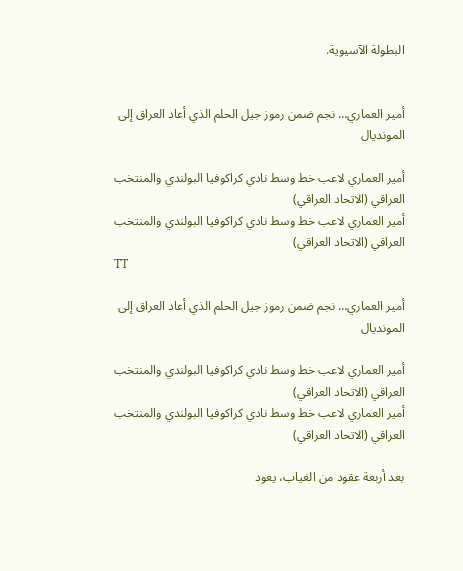البطولة الآسيوية.


أمير العماري… نجم ضمن رموز جيل الحلم الذي أعاد العراق إلى المونديال

أمير العماري لاعب خط وسط نادي كراكوفيا البولندي والمنتخب العراقي (الاتحاد العراقي)
أمير العماري لاعب خط وسط نادي كراكوفيا البولندي والمنتخب العراقي (الاتحاد العراقي)
TT

أمير العماري… نجم ضمن رموز جيل الحلم الذي أعاد العراق إلى المونديال

أمير العماري لاعب خط وسط نادي كراكوفيا البولندي والمنتخب العراقي (الاتحاد العراقي)
أمير العماري لاعب خط وسط نادي كراكوفيا البولندي والمنتخب العراقي (الاتحاد العراقي)

بعد أربعة عقود من الغياب، يعود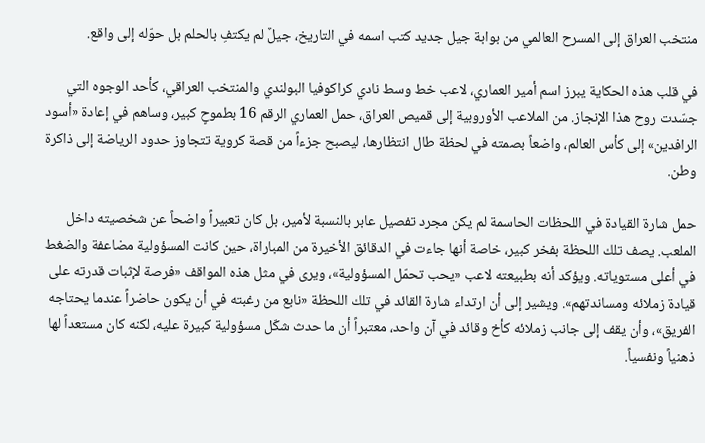منتخب العراق إلى المسرح العالمي من بوابة جيل جديد كتب اسمه في التاريخ، جيلٌ لم يكتفِ بالحلم بل حوّله إلى واقع.

في قلب هذه الحكاية يبرز اسم أمير العماري، لاعب خط وسط نادي كراكوفيا البولندي والمنتخب العراقي، كأحد الوجوه التي جسّدت روح هذا الإنجاز. من الملاعب الأوروبية إلى قميص العراق، حمل العماري الرقم 16 بطموحٍ كبير، وساهم في إعادة «أسود الرافدين» إلى كأس العالم، واضعاً بصمته في لحظة طال انتظارها، ليصبح جزءاً من قصة كروية تتجاوز حدود الرياضة إلى ذاكرة وطن.

حمل شارة القيادة في اللحظات الحاسمة لم يكن مجرد تفصيل عابر بالنسبة لأمير، بل كان تعبيراً واضحاً عن شخصيته داخل الملعب. يصف تلك اللحظة بفخر كبير، خاصة أنها جاءت في الدقائق الأخيرة من المباراة، حين كانت المسؤولية مضاعفة والضغط في أعلى مستوياته. ويؤكد أنه بطبيعته لاعب «يحب تحمّل المسؤولية»، ويرى في مثل هذه المواقف «فرصة لإثبات قدرته على قيادة زملائه ومساندتهم». ويشير إلى أن ارتداء شارة القائد في تلك اللحظة «نابع من رغبته في أن يكون حاضراً عندما يحتاجه الفريق»، وأن يقف إلى جانب زملائه كأخ وقائد في آن واحد، معتبراً أن ما حدث شكّل مسؤولية كبيرة عليه، لكنه كان مستعداً لها ذهنياً ونفسياً.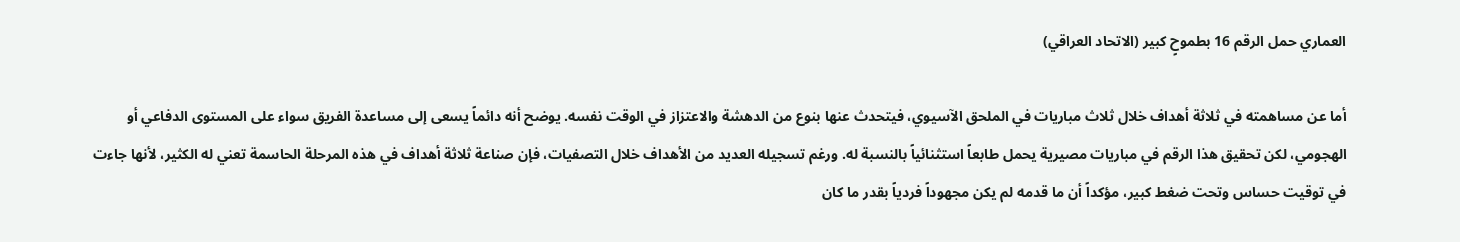العماري حمل الرقم 16 بطموحٍ كبير (الاتحاد العراقي)

أما عن مساهمته في ثلاثة أهداف خلال ثلاث مباريات في الملحق الآسيوي، فيتحدث عنها بنوع من الدهشة والاعتزاز في الوقت نفسه. يوضح أنه دائماً يسعى إلى مساعدة الفريق سواء على المستوى الدفاعي أو الهجومي، لكن تحقيق هذا الرقم في مباريات مصيرية يحمل طابعاً استثنائياً بالنسبة له. ورغم تسجيله العديد من الأهداف خلال التصفيات، فإن صناعة ثلاثة أهداف في هذه المرحلة الحاسمة تعني له الكثير، لأنها جاءت في توقيت حساس وتحت ضغط كبير، مؤكداً أن ما قدمه لم يكن مجهوداً فردياً بقدر ما كان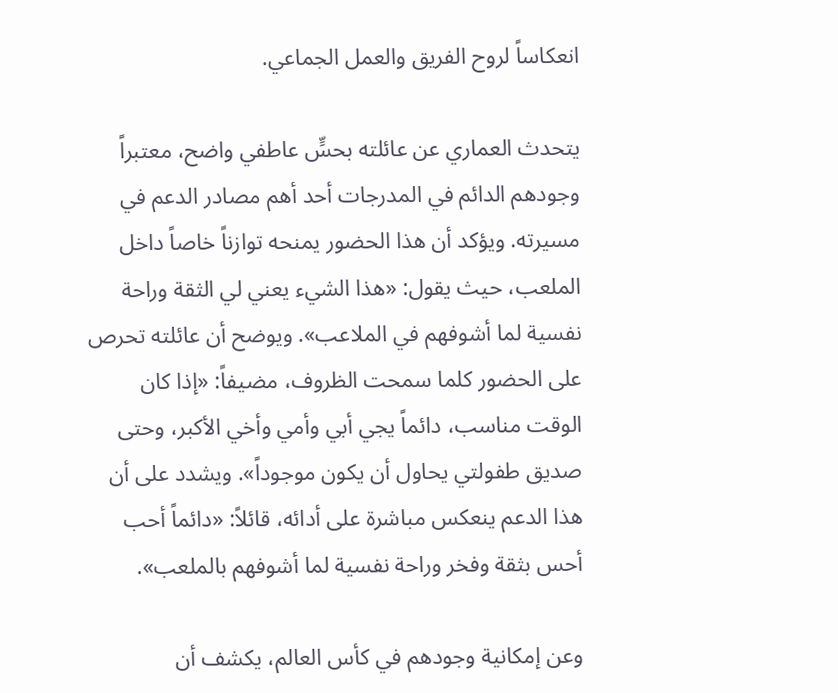انعكاساً لروح الفريق والعمل الجماعي.

يتحدث العماري عن عائلته بحسٍّ عاطفي واضح، معتبراً وجودهم الدائم في المدرجات أحد أهم مصادر الدعم في مسيرته. ويؤكد أن هذا الحضور يمنحه توازناً خاصاً داخل الملعب، حيث يقول: «هذا الشيء يعني لي الثقة وراحة نفسية لما أشوفهم في الملاعب». ويوضح أن عائلته تحرص على الحضور كلما سمحت الظروف، مضيفاً: «إذا كان الوقت مناسب، دائماً يجي أبي وأمي وأخي الأكبر، وحتى صديق طفولتي يحاول أن يكون موجوداً». ويشدد على أن هذا الدعم ينعكس مباشرة على أدائه، قائلاً: «دائماً أحب أحس بثقة وفخر وراحة نفسية لما أشوفهم بالملعب».

وعن إمكانية وجودهم في كأس العالم، يكشف أن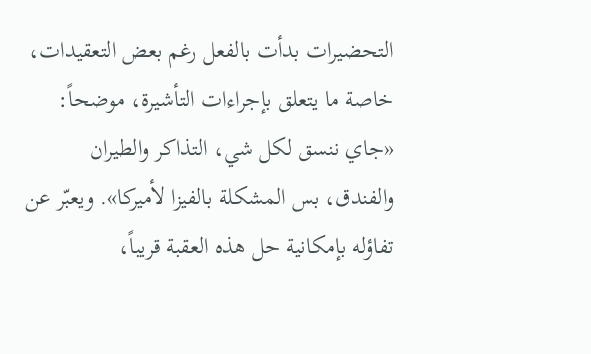التحضيرات بدأت بالفعل رغم بعض التعقيدات، خاصة ما يتعلق بإجراءات التأشيرة، موضحاً: «جاي ننسق لكل شي، التذاكر والطيران والفندق، بس المشكلة بالفيزا لأميركا». ويعبّر عن تفاؤله بإمكانية حل هذه العقبة قريباً،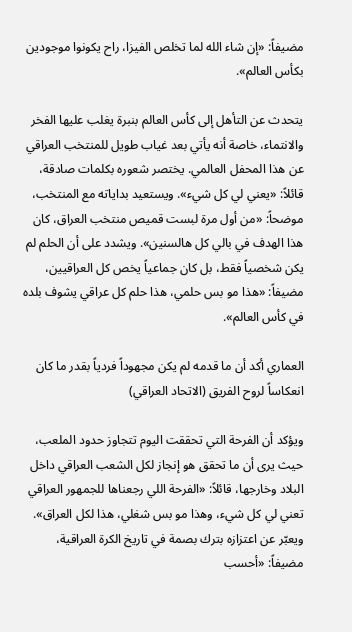مضيفاً: «إن شاء الله لما تخلص الفيزا، راح يكونوا موجودين بكأس العالم».

يتحدث عن التأهل إلى كأس العالم بنبرة يغلب عليها الفخر والانتماء، خاصة أنه يأتي بعد غياب طويل للمنتخب العراقي عن هذا المحفل العالمي. يختصر شعوره بكلمات صادقة، قائلاً: «يعني لي كل شيء». ويستعيد بداياته مع المنتخب، موضحاً: «من أول مرة لبست قميص منتخب العراق، كان هذا الهدف في بالي كل هالسنين». ويشدد على أن الحلم لم يكن شخصياً فقط، بل كان جماعياً يخص كل العراقيين، مضيفاً: «هذا مو بس حلمي، هذا حلم كل عراقي يشوف بلده في كأس العالم».

العماري أكد أن ما قدمه لم يكن مجهوداً فردياً بقدر ما كان انعكاساً لروح الفريق (الاتحاد العراقي)

ويؤكد أن الفرحة التي تحققت اليوم تتجاوز حدود الملعب، حيث يرى أن ما تحقق هو إنجاز لكل الشعب العراقي داخل البلاد وخارجها، قائلاً: «الفرحة اللي رجعناها للجمهور العراقي تعني لي كل شيء، وهذا مو بس شغلي، هذا لكل العراق». ويعبّر عن اعتزازه بترك بصمة في تاريخ الكرة العراقية، مضيفاً: «أحسب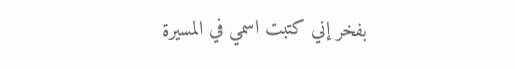بفخر إني كتبت اسمي في المسيرة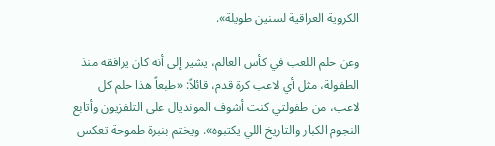الكروية العراقية لسنين طويلة».

وعن حلم اللعب في كأس العالم، يشير إلى أنه كان يرافقه منذ الطفولة، مثل أي لاعب كرة قدم، قائلاً: «طبعاً هذا حلم كل لاعب، من طفولتي كنت أشوف المونديال على التلفزيون وأتابع النجوم الكبار والتاريخ اللي يكتبوه». ويختم بنبرة طموحة تعكس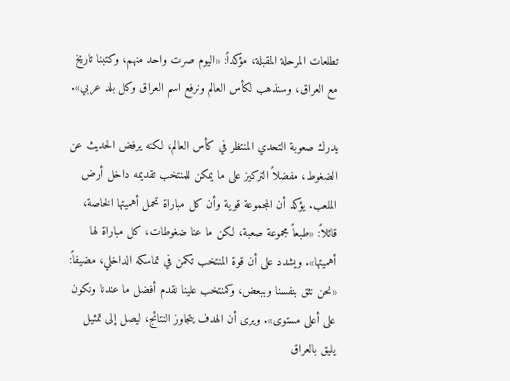تطلعات المرحلة المقبلة، مؤكداً: «اليوم صرت واحد منهم، وكتبنا تاريخ مع العراق، وسنذهب لكأس العالم ونرفع اسم العراق وكل بلد عربي».

يدرك صعوبة التحدي المنتظر في كأس العالم، لكنه يرفض الحديث عن الضغوط، مفضلاً التركيز على ما يمكن للمنتخب تقديمه داخل أرض الملعب. يؤكد أن المجموعة قوية وأن كل مباراة تحمل أهميتها الخاصة، قائلاً: «طبعاً مجموعة صعبة، لكن ما عنا ضغوطات، كل مباراة لها أهميتها». ويشدد على أن قوة المنتخب تكمن في تماسكه الداخلي، مضيفاً: «نحن نثق بنفسنا وببعض، وكمنتخب علينا نقدم أفضل ما عندنا ونكون على أعلى مستوى». ويرى أن الهدف يتجاوز النتائج، ليصل إلى تمثيل يليق بالعراق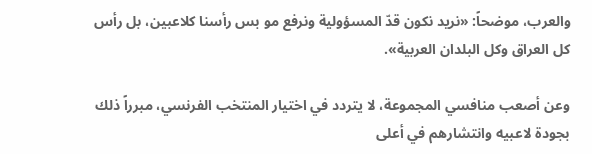والعرب، موضحاً: «نريد نكون قدّ المسؤولية ونرفع مو بس رأسنا كلاعبين، بل رأس كل العراق وكل البلدان العربية».

وعن أصعب منافسي المجموعة، لا يتردد في اختيار المنتخب الفرنسي، مبرراً ذلك بجودة لاعبيه وانتشارهم في أعلى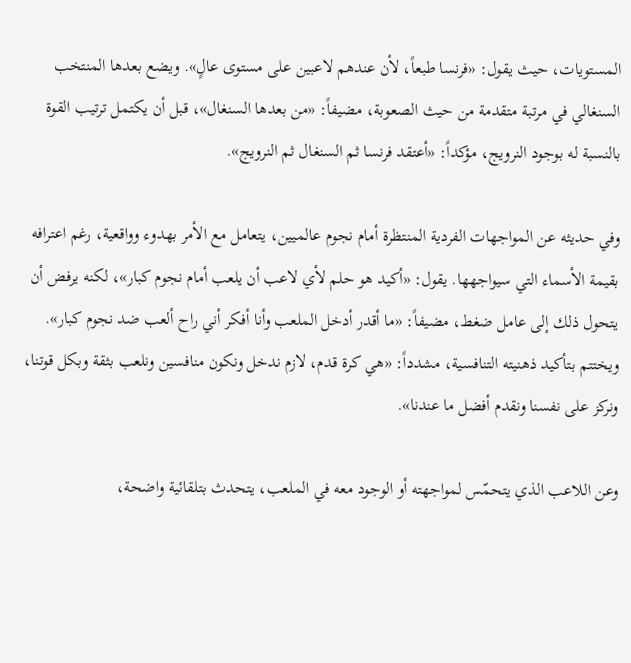المستويات، حيث يقول: «فرنسا طبعاً، لأن عندهم لاعبين على مستوى عالٍ». ويضع بعدها المنتخب السنغالي في مرتبة متقدمة من حيث الصعوبة، مضيفاً: «من بعدها السنغال»، قبل أن يكتمل ترتيب القوة بالنسبة له بوجود النرويج، مؤكداً: «أعتقد فرنسا ثم السنغال ثم النرويج».

وفي حديثه عن المواجهات الفردية المنتظرة أمام نجوم عالميين، يتعامل مع الأمر بهدوء وواقعية، رغم اعترافه بقيمة الأسماء التي سيواجهها. يقول: «أكيد هو حلم لأي لاعب أن يلعب أمام نجوم كبار»، لكنه يرفض أن يتحول ذلك إلى عامل ضغط، مضيفاً: «ما أقدر أدخل الملعب وأنا أفكر أني راح ألعب ضد نجوم كبار». ويختتم بتأكيد ذهنيته التنافسية، مشدداً: «هي كرة قدم، لازم ندخل ونكون منافسين ونلعب بثقة وبكل قوتنا، ونركز على نفسنا ونقدم أفضل ما عندنا».

وعن اللاعب الذي يتحمّس لمواجهته أو الوجود معه في الملعب، يتحدث بتلقائية واضحة،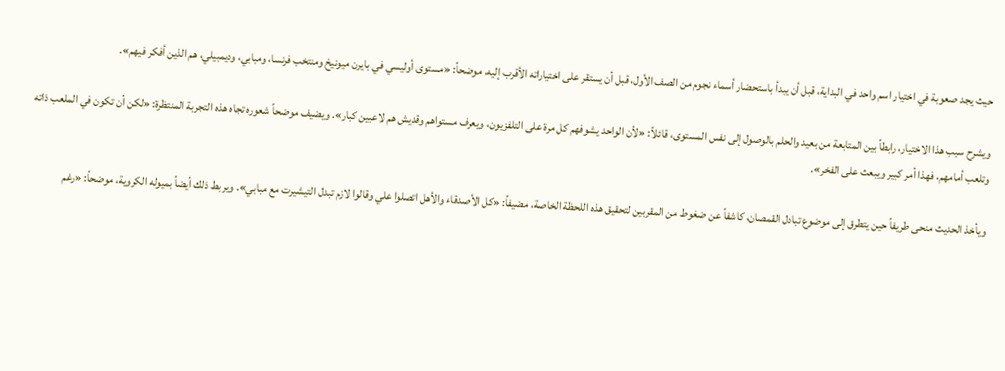حيث يجد صعوبة في اختيار اسم واحد في البداية، قبل أن يبدأ باستحضار أسماء نجوم من الصف الأول، قبل أن يستقر على اختياراته الأقرب إليه، موضحاً: «مستوى أوليسي في بايرن ميونيخ ومنتخب فرنسا، ومبابي، وديمبيلي، هم الذين أفكر فيهم».

ويشرح سبب هذا الاختيار، رابطاً بين المتابعة من بعيد والحلم بالوصول إلى نفس المستوى، قائلاً: «لأن الواحد يشوفهم كل مرة على التلفزيون، ويعرف مستواهم وقديش هم لاعبين كبار». ويضيف موضحاً شعوره تجاه هذه التجربة المنتظرة: «لكن أن تكون في الملعب ذاته وتلعب أمامهم، فهذا أمر كبير ويبعث على الفخر».

ويأخذ الحديث منحى طريفاً حين يتطرق إلى موضوع تبادل القمصان، كاشفاً عن ضغوط من المقربين لتحقيق هذه اللحظة الخاصة، مضيفاً: «كل الأصدقاء والأهل اتصلوا علي وقالوا لازم تبدل التيشيرت مع مبابي». ويربط ذلك أيضاً بميوله الكروية، موضحاً: «رغم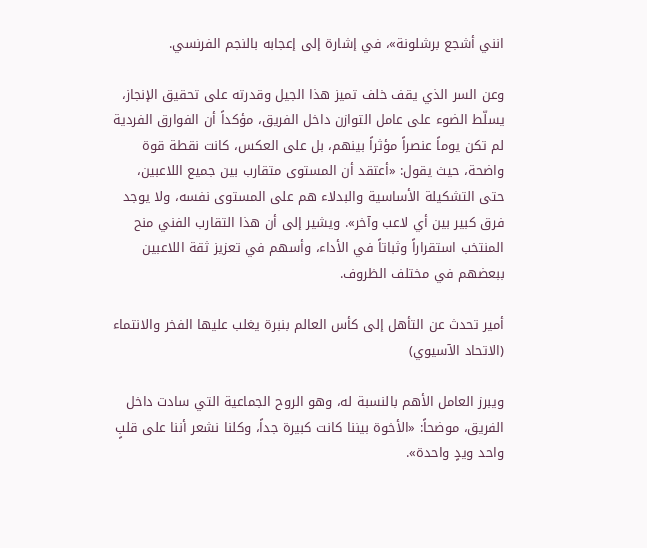انني أشجع برشلونة»، في إشارة إلى إعجابه بالنجم الفرنسي.

وعن السر الذي يقف خلف تميز هذا الجيل وقدرته على تحقيق الإنجاز، يسلّط الضوء على عامل التوازن داخل الفريق، مؤكداً أن الفوارق الفردية لم تكن يوماً عنصراً مؤثراً بينهم، بل على العكس، كانت نقطة قوة واضحة، حيث يقول: «أعتقد أن المستوى متقارب بين جميع اللاعبين، حتى التشكيلة الأساسية والبدلاء هم على المستوى نفسه، ولا يوجد فرق كبير بين أي لاعب وآخر». ويشير إلى أن هذا التقارب الفني منح المنتخب استقراراً وثباتاً في الأداء، وأسهم في تعزيز ثقة اللاعبين ببعضهم في مختلف الظروف.

أمير تحدث عن التأهل إلى كأس العالم بنبرة يغلب عليها الفخر والانتماء (الاتحاد الآسيوي)

ويبرز العامل الأهم بالنسبة له، وهو الروح الجماعية التي سادت داخل الفريق، موضحاً: «الأخوة بيننا كانت كبيرة جداً، وكلنا نشعر أننا على قلبٍ واحد ويدٍ واحدة».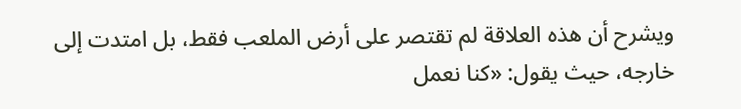ويشرح أن هذه العلاقة لم تقتصر على أرض الملعب فقط، بل امتدت إلى خارجه، حيث يقول: «كنا نعمل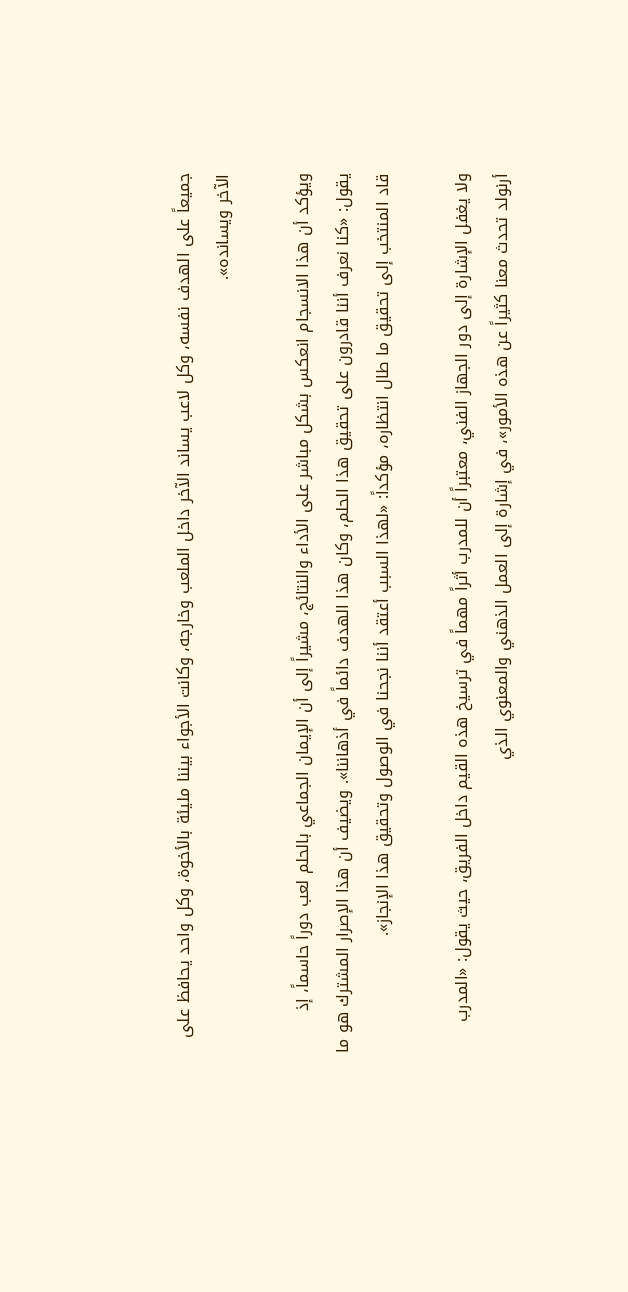جميعاً على الهدف نفسه، وكل لاعب يساند الآخر داخل الملعب وخارجه، وكانت الأجواء بيننا مليئة بالأخوة، وكل واحد يحافظ على الآخر ويسانده».

ويؤكد أن هذا الانسجام انعكس بشكل مباشر على الأداء والنتائج، مشيراً إلى أن الإيمان الجماعي بالحلم لعب دوراً حاسماً، إذ يقول: «كنا نعرف أننا قادرون على تحقيق هذا الحلم، وكان هذا الهدف دائماً في أذهاننا». ويضيف أن هذا الإصرار المشترك هو ما قاد المنتخب إلى تحقيق ما طال انتظاره، مؤكداً: «لهذا السبب أعتقد أننا نجحنا في الوصول وتحقيق هذا الإنجاز».

ولا يغفل الإشارة إلى دور الجهاز الفني، معتبراً أن للمدرب أثراً مهماً في ترسيخ هذه القيم داخل الفريق، حيث يقول: «المدرب أرنولد تحدث معنا كثيراً عن هذه الأمور»، في إشارة إلى العمل الذهني والمعنوي الذي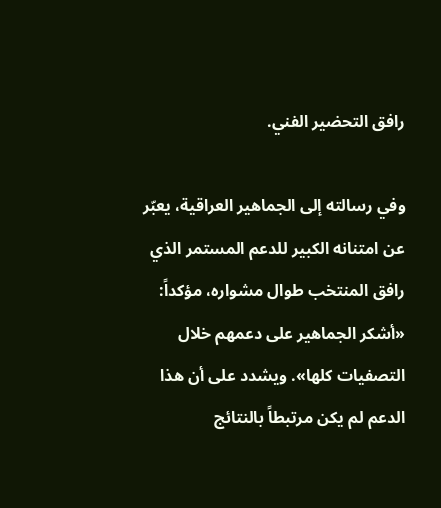رافق التحضير الفني.

وفي رسالته إلى الجماهير العراقية، يعبّر عن امتنانه الكبير للدعم المستمر الذي رافق المنتخب طوال مشواره، مؤكداً: «أشكر الجماهير على دعمهم خلال التصفيات كلها». ويشدد على أن هذا الدعم لم يكن مرتبطاً بالنتائج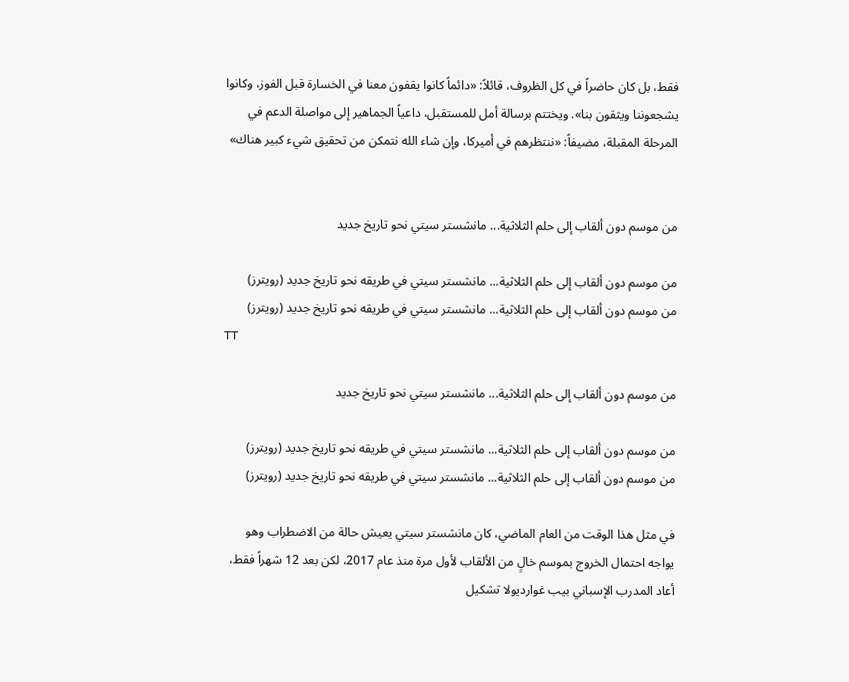فقط، بل كان حاضراً في كل الظروف، قائلاً: «دائماً كانوا يقفون معنا في الخسارة قبل الفوز، وكانوا يشجعوننا ويثقون بنا». ويختتم برسالة أمل للمستقبل، داعياً الجماهير إلى مواصلة الدعم في المرحلة المقبلة، مضيفاً: «ننتظرهم في أميركا، وإن شاء الله نتمكن من تحقيق شيء كبير هناك»


من موسم دون ألقاب إلى حلم الثلاثية... مانشستر سيتي نحو تاريخ جديد

من موسم دون ألقاب إلى حلم الثلاثية... مانشستر سيتي في طريقه نحو تاريخ جديد (رويترز)
من موسم دون ألقاب إلى حلم الثلاثية... مانشستر سيتي في طريقه نحو تاريخ جديد (رويترز)
TT

من موسم دون ألقاب إلى حلم الثلاثية... مانشستر سيتي نحو تاريخ جديد

من موسم دون ألقاب إلى حلم الثلاثية... مانشستر سيتي في طريقه نحو تاريخ جديد (رويترز)
من موسم دون ألقاب إلى حلم الثلاثية... مانشستر سيتي في طريقه نحو تاريخ جديد (رويترز)

في مثل هذا الوقت من العام الماضي، كان مانشستر سيتي يعيش حالة من الاضطراب وهو يواجه احتمال الخروج بموسم خالٍ من الألقاب لأول مرة منذ عام 2017، لكن بعد 12 شهراً فقط، أعاد المدرب الإسباني بيب غوارديولا تشكيل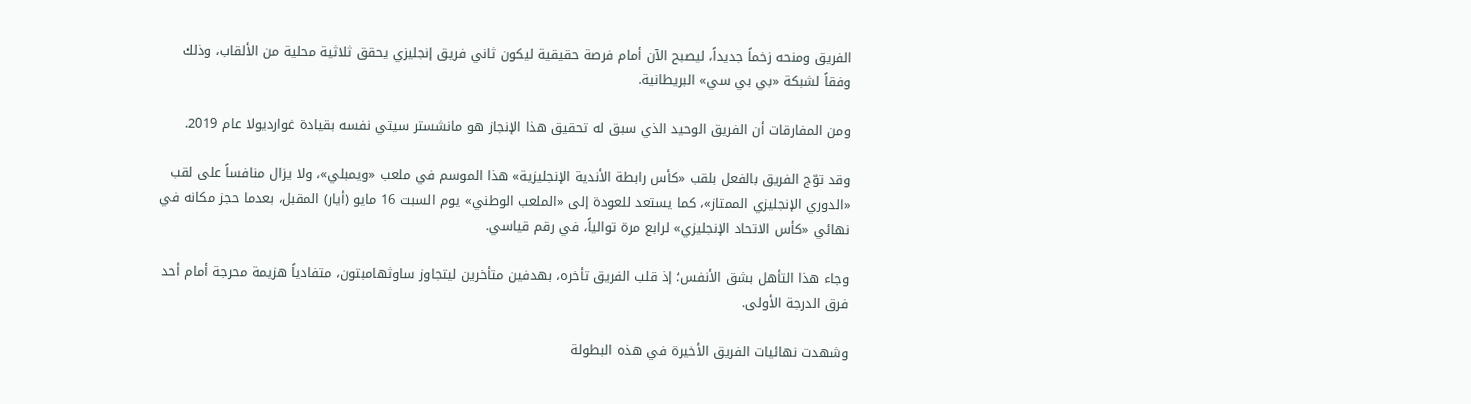الفريق ومنحه زخماً جديداً، ليصبح الآن أمام فرصة حقيقية ليكون ثاني فريق إنجليزي يحقق ثلاثية محلية من الألقاب، وذلك وفقاً لشبكة «بي بي سي» البريطانية.

ومن المفارقات أن الفريق الوحيد الذي سبق له تحقيق هذا الإنجاز هو مانشستر سيتي نفسه بقيادة غوارديولا عام 2019.

وقد توّج الفريق بالفعل بلقب «كأس رابطة الأندية الإنجليزية» هذا الموسم في ملعب «ويمبلي»، ولا يزال منافساً على لقب «الدوري الإنجليزي الممتاز»، كما يستعد للعودة إلى «الملعب الوطني» يوم السبت 16 مايو (أيار) المقبل، بعدما حجز مكانه في نهائي «كأس الاتحاد الإنجليزي» لرابع مرة توالياً، في رقم قياسي.

وجاء هذا التأهل بشق الأنفس؛ إذ قلب الفريق تأخره، بهدفين متأخرين ليتجاوز ساوثهامبتون، متفادياً هزيمة محرجة أمام أحد فرق الدرجة الأولى.

وشهدت نهائيات الفريق الأخيرة في هذه البطولة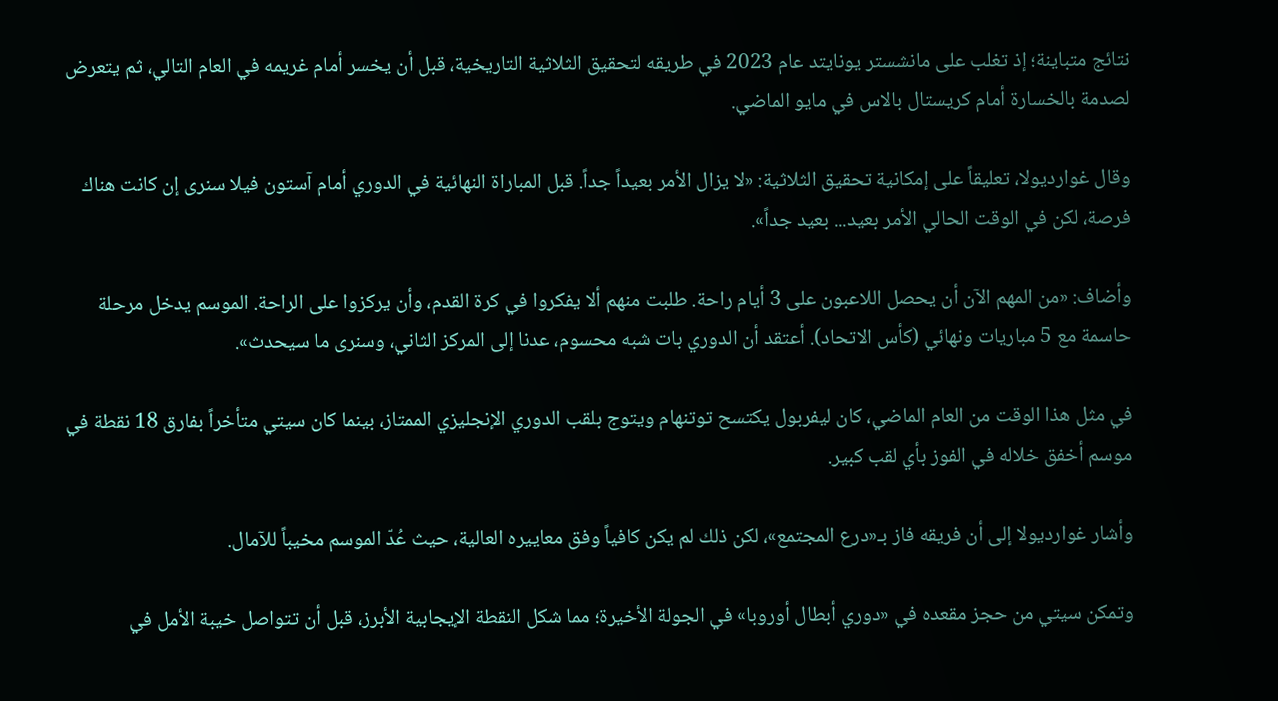نتائج متباينة؛ إذ تغلب على مانشستر يونايتد عام 2023 في طريقه لتحقيق الثلاثية التاريخية، قبل أن يخسر أمام غريمه في العام التالي، ثم يتعرض لصدمة بالخسارة أمام كريستال بالاس في مايو الماضي.

وقال غوارديولا، تعليقاً على إمكانية تحقيق الثلاثية: «لا يزال الأمر بعيداً جداً. قبل المباراة النهائية في الدوري أمام آستون فيلا سنرى إن كانت هناك فرصة، لكن في الوقت الحالي الأمر بعيد... بعيد جداً».

وأضاف: «من المهم الآن أن يحصل اللاعبون على 3 أيام راحة. طلبت منهم ألا يفكروا في كرة القدم، وأن يركزوا على الراحة. الموسم يدخل مرحلة حاسمة مع 5 مباريات ونهائي (كأس الاتحاد). أعتقد أن الدوري بات شبه محسوم، عدنا إلى المركز الثاني، وسنرى ما سيحدث».

في مثل هذا الوقت من العام الماضي، كان ليفربول يكتسح توتنهام ويتوج بلقب الدوري الإنجليزي الممتاز، بينما كان سيتي متأخراً بفارق 18 نقطة في موسم أخفق خلاله في الفوز بأي لقب كبير.

وأشار غوارديولا إلى أن فريقه فاز بـ«درع المجتمع»، لكن ذلك لم يكن كافياً وفق معاييره العالية، حيث عُدّ الموسم مخيباً للآمال.

وتمكن سيتي من حجز مقعده في «دوري أبطال أوروبا» في الجولة الأخيرة؛ مما شكل النقطة الإيجابية الأبرز، قبل أن تتواصل خيبة الأمل في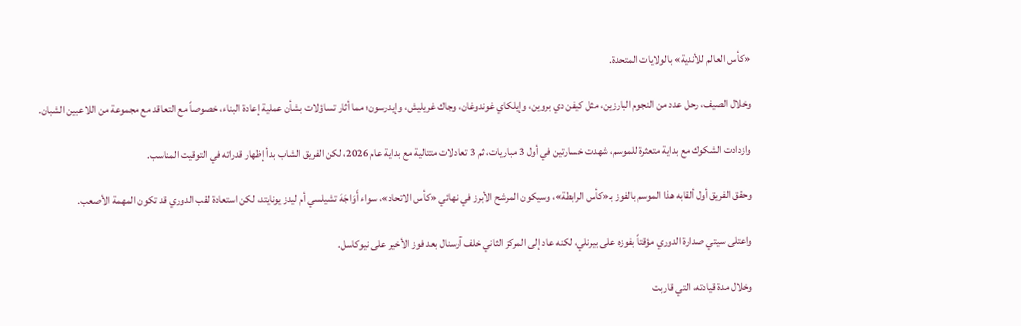«كأس العالم للأندية» بالولايات المتحدة.

وخلال الصيف، رحل عدد من النجوم البارزين، مثل كيفن دي بروين، وإيلكاي غوندوغان، وجاك غريليش، وإيدرسون؛ مما أثار تساؤلات بشأن عملية إعادة البناء، خصوصاً مع التعاقد مع مجموعة من اللاعبين الشبان.

وازدادت الشكوك مع بداية متعثرة للموسم، شهدت خسارتين في أول 3 مباريات، ثم 3 تعادلات متتالية مع بداية عام 2026، لكن الفريق الشاب بدأ إظهار قدراته في التوقيت المناسب.

وحقق الفريق أول ألقابه هذا الموسم بالفوز بـ«كأس الرابطة»، وسيكون المرشح الأبرز في نهائي «كأس الاتحاد»، سواء أَوَاجَهَ تشيلسي أم ليدز يونايتد، لكن استعادة لقب الدوري قد تكون المهمة الأصعب.

واعتلى سيتي صدارة الدوري مؤقتاً بفوزه على بيرنلي، لكنه عاد إلى المركز الثاني خلف آرسنال بعد فوز الأخير على نيوكاسل.

وخلال مدة قيادته، التي قاربت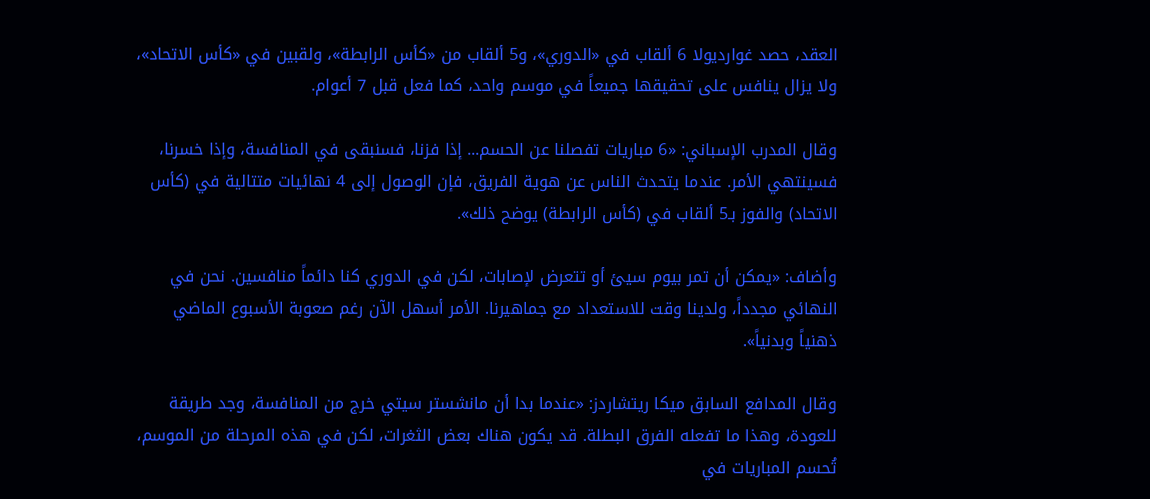العقد، حصد غوارديولا 6 ألقاب في «الدوري»، و5 ألقاب من «كأس الرابطة»، ولقبين في «كأس الاتحاد»، ولا يزال ينافس على تحقيقها جميعاً في موسم واحد، كما فعل قبل 7 أعوام.

وقال المدرب الإسباني: «6 مباريات تفصلنا عن الحسم... إذا فزنا، فسنبقى في المنافسة، وإذا خسرنا، فسينتهي الأمر. عندما يتحدث الناس عن هوية الفريق، فإن الوصول إلى 4 نهائيات متتالية في (كأس الاتحاد) والفوز بـ5 ألقاب في (كأس الرابطة) يوضح ذلك».

وأضاف: «يمكن أن تمر بيوم سيئ أو تتعرض لإصابات، لكن في الدوري كنا دائماً منافسين. نحن في النهائي مجدداً، ولدينا وقت للاستعداد مع جماهيرنا. الأمر أسهل الآن رغم صعوبة الأسبوع الماضي ذهنياً وبدنياً».

وقال المدافع السابق ميكا ريتشاردز: «عندما بدا أن مانشستر سيتي خرج من المنافسة، وجد طريقة للعودة، وهذا ما تفعله الفرق البطلة. قد يكون هناك بعض الثغرات، لكن في هذه المرحلة من الموسم، تُحسم المباريات في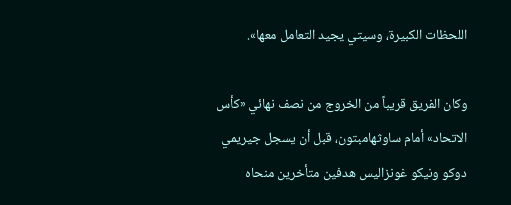اللحظات الكبيرة، وسيتي يجيد التعامل معها».

وكان الفريق قريباً من الخروج من نصف نهائي «كأس الاتحاد» أمام ساوثهامبتون، قبل أن يسجل جيريمي دوكو ونيكو غونزاليس هدفين متأخرين منحاه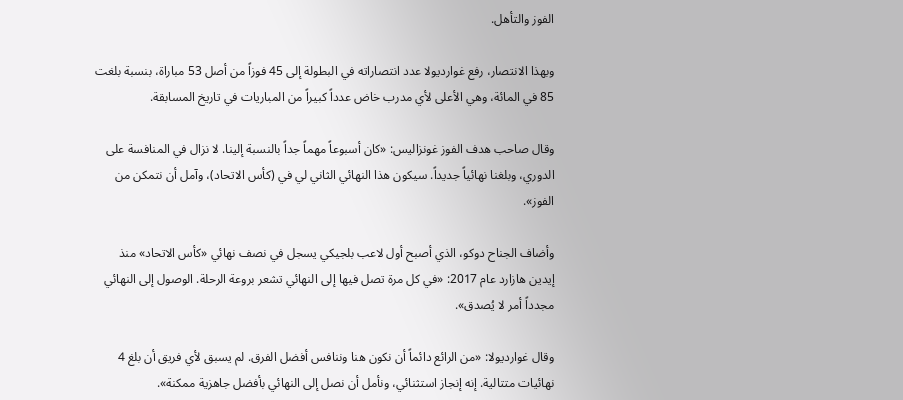الفوز والتأهل.

وبهذا الانتصار، رفع غوارديولا عدد انتصاراته في البطولة إلى 45 فوزاً من أصل 53 مباراة، بنسبة بلغت 85 في المائة، وهي الأعلى لأي مدرب خاض عدداً كبيراً من المباريات في تاريخ المسابقة.

وقال صاحب هدف الفوز غونزاليس: «كان أسبوعاً مهماً جداً بالنسبة إلينا. لا نزال في المنافسة على الدوري، وبلغنا نهائياً جديداً. سيكون هذا النهائي الثاني لي في (كأس الاتحاد)، وآمل أن نتمكن من الفوز».

وأضاف الجناح دوكو، الذي أصبح أول لاعب بلجيكي يسجل في نصف نهائي «كأس الاتحاد» منذ إيدين هازارد عام 2017: «في كل مرة تصل فيها إلى النهائي تشعر بروعة الرحلة. الوصول إلى النهائي مجدداً أمر لا يُصدق».

وقال غوارديولا: «من الرائع دائماً أن نكون هنا وننافس أفضل الفرق. لم يسبق لأي فريق أن بلغ 4 نهائيات متتالية. إنه إنجاز استثنائي، ونأمل أن نصل إلى النهائي بأفضل جاهزية ممكنة».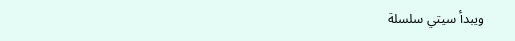ويبدأ سيتي سلسلة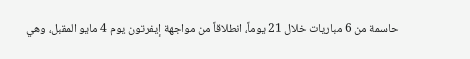حاسمة من 6 مباريات خلال 21 يوماً، انطلاقاً من مواجهة إيفرتون يوم 4 مايو المقبل، وهي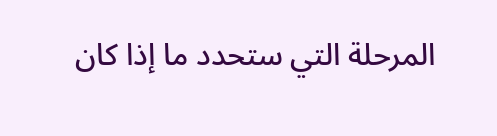المرحلة التي ستحدد ما إذا كان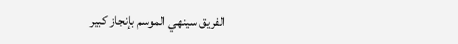الفريق سينهي الموسم بإنجاز كبير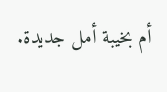أم بخيبة أمل جديدة.